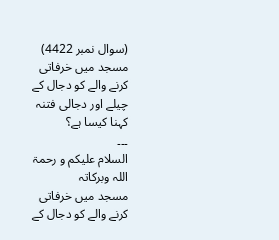(سوال نمبر 4422)
مسجد میں خرفاتی کرنے والے کو دجال کے چیلے اور دجالی فتنہ کہنا کیسا ہے؟
۔۔۔
السلام علیکم و رحمۃ اللہ وبرکاتہ
مسجد میں خرفاتی کرنے والے کو دجال کے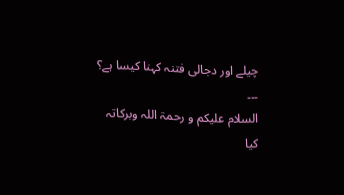چیلے اور دجالی فتنہ کہنا کیسا ہے؟
۔۔۔
السلام علیکم و رحمۃ اللہ وبرکاتہ
کیا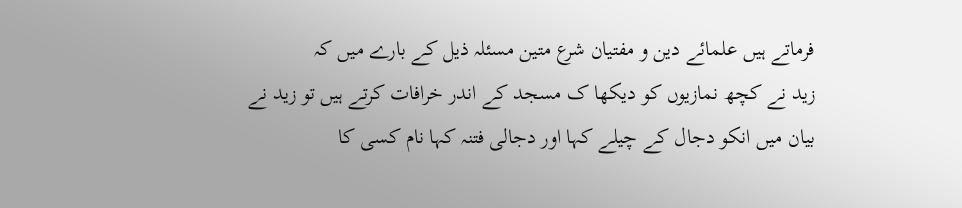فرماتے ہیں علمائے دین و مفتیان شرع متین مسئلہ ذیل کے بارے میں کہ
زید نے کچھ نمازیوں کو دیکھا ک مسجد کے اندر خرافات کرتے ہیں تو زید نے بیان میں انکو دجال کے چیلے کہا اور دجالی فتنہ کہا نام کسی کا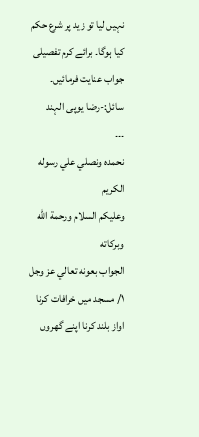نہیں لیا تو زید پر شرع حکم کیا ہوگا۔ برائے کرم تفصیلی جواب عنایت فرمائیں۔
سائل:-رضا یوپی الہند
۔۔۔
نحمده ونصلي علي رسوله الكريم
وعلیکم السلام ورحمة الله وبركاته
الجواب بعونه تعالي عز وجل
١/ مسجد میں خرافات کرنا اواز بلند کرنا اپنے گھروں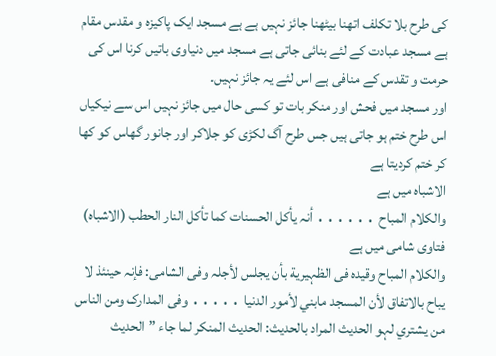کی طرح بلا تکلف اتھنا بیٹھنا جائز نہیں ہے ہے مسجد ایک پاکیزہ و مقدس مقام ہے مسجد عبادت کے لئے بنائی جاتی ہے مسجد میں دنیاوی باتیں کرنا اس کی حرمت و تقدس کے منافی ہے اس لئے یہ جائز نہیں۔
اور مسجد میں فحش اور منکر بات تو کسی حال میں جائز نہیں اس سے نیکیاں اس طرح ختم ہو جاتی ہیں جس طرح آگ لکڑی کو جلاکر اور جانور گھاس کو کھا کر ختم کردیتا ہے
الاشباہ میں ہے
والکلام المباح ․․․․․․ أنہ یأکل الحسنات کما تأکل النار الحطب (الاشباہ)
فتاوی شامی میں ہے
والکلام المباح وقیدہ فی الظہیریة بأن یجلس لأجلہ وفی الشامی: فإنہ حینئذ لا یباح بالاتفاق لأن المسجد مابني لأمور الدنیا ․․․․․ وفی المدارک ومن الناس من یشتري لہو الحدیث المراد بالحدیث: الحدیث المنکر لما جاء ”الحدیث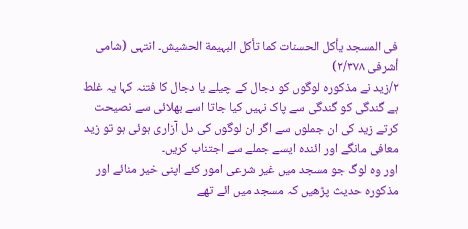فی المسجد یأکل الحسنات کما تأکل البہیمة الحشیش۔ انتہی (شامی أشرفی ۲/۳۷۸)
٢/زید نے مذکورہ لوگوں کو دجال کے چیلے یا دجال کا فتنہ کہا یہ غلط ہے گندگی کو گندگی سے پاک نہیں کیا جاتا اسے بھلائی سے نصیحت کرتے زید کی ان جملوں سے اگر ان لوگوں کی دل آزاری ہوئی ہو تو زید معافی مانگے اور ائندہ ایسے جملے سے اجتناب کریں۔
اور وہ لوگ جو مسجد میں غیر شرعی امور کئے اپنی خیر منائے اور مذکورہ حدیث پڑھیں کہ مسجد میں ائے تھے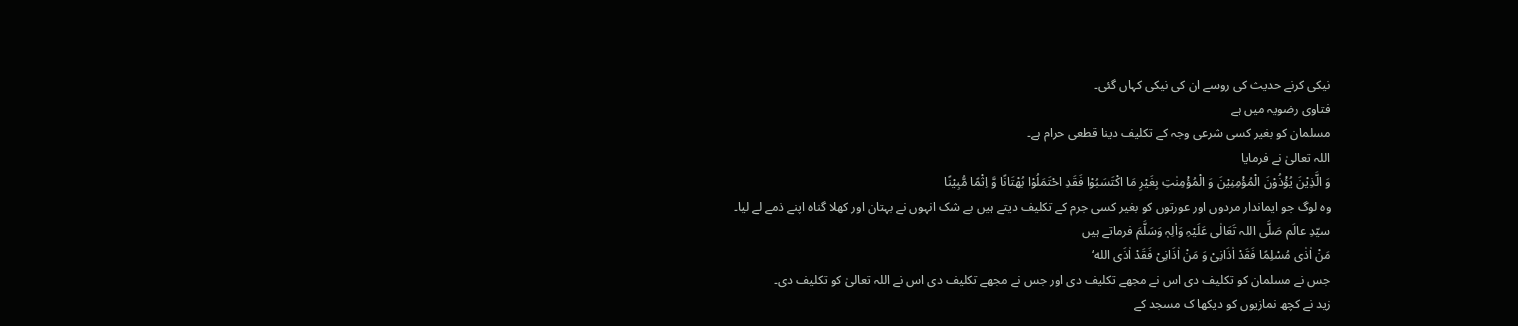نیکی کرنے حدیث کی روسے ان کی نیکی کہاں گئی۔
فتاوی رضویہ میں ہے
مسلمان کو بغیر کسی شرعی وجہ کے تکلیف دینا قطعی حرام ہے۔
اللہ تعالیٰ نے فرمایا
وَ الَّذِیْنَ یُؤْذُوْنَ الْمُؤْمِنِیْنَ وَ الْمُؤْمِنٰتِ بِغَیْرِ مَا اكْتَسَبُوْا فَقَدِ احْتَمَلُوْا بُهْتَانًا وَّ اِثْمًا مُّبِیْنًا
وہ لوگ جو ایماندار مردوں اور عورتوں کو بغیر کسی جرم کے تکلیف دیتے ہیں بے شک انہوں نے بہتان اور کھلا گناہ اپنے ذمے لے لیا۔
سیّدِ عالَم صَلَّی اللہ تَعَالٰی عَلَیْہِ وَاٰلِہٖ وَسَلَّمَ فرماتے ہیں
مَنْ اٰذٰی مُسْلِمًا فَقَدْ اٰذَانِیْ وَ مَنْ اٰذَانِیْ فَقَدْ اٰذَی الله‘
جس نے مسلمان کو تکلیف دی اس نے مجھے تکلیف دی اور جس نے مجھے تکلیف دی اس نے اللہ تعالیٰ کو تکلیف دی۔
زید نے کچھ نمازیوں کو دیکھا ک مسجد کے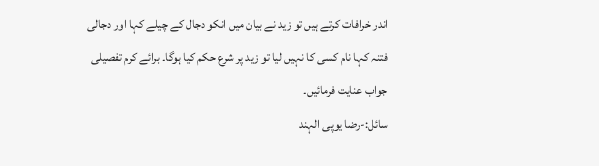اندر خرافات کرتے ہیں تو زید نے بیان میں انکو دجال کے چیلے کہا اور دجالی فتنہ کہا نام کسی کا نہیں لیا تو زید پر شرع حکم کیا ہوگا۔ برائے کرم تفصیلی جواب عنایت فرمائیں۔
سائل:-رضا یوپی الہند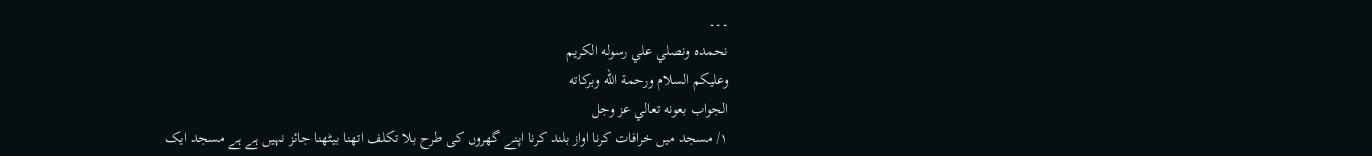۔۔۔
نحمده ونصلي علي رسوله الكريم
وعلیکم السلام ورحمة الله وبركاته
الجواب بعونه تعالي عز وجل
١/ مسجد میں خرافات کرنا اواز بلند کرنا اپنے گھروں کی طرح بلا تکلف اتھنا بیٹھنا جائز نہیں ہے ہے مسجد ایک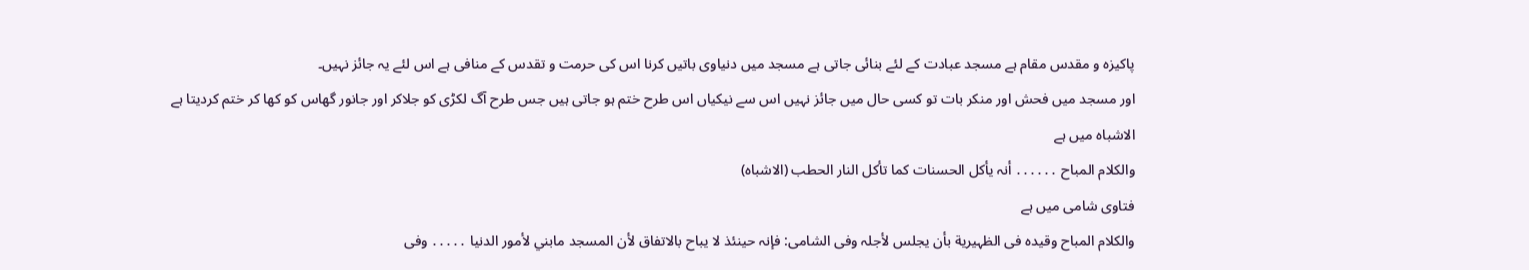پاکیزہ و مقدس مقام ہے مسجد عبادت کے لئے بنائی جاتی ہے مسجد میں دنیاوی باتیں کرنا اس کی حرمت و تقدس کے منافی ہے اس لئے یہ جائز نہیں۔
اور مسجد میں فحش اور منکر بات تو کسی حال میں جائز نہیں اس سے نیکیاں اس طرح ختم ہو جاتی ہیں جس طرح آگ لکڑی کو جلاکر اور جانور گھاس کو کھا کر ختم کردیتا ہے
الاشباہ میں ہے
والکلام المباح ․․․․․․ أنہ یأکل الحسنات کما تأکل النار الحطب (الاشباہ)
فتاوی شامی میں ہے
والکلام المباح وقیدہ فی الظہیریة بأن یجلس لأجلہ وفی الشامی: فإنہ حینئذ لا یباح بالاتفاق لأن المسجد مابني لأمور الدنیا ․․․․․ وفی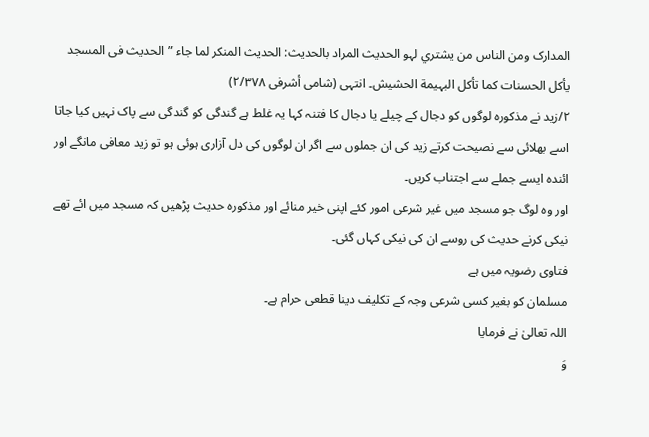المدارک ومن الناس من یشتري لہو الحدیث المراد بالحدیث: الحدیث المنکر لما جاء ”الحدیث فی المسجد یأکل الحسنات کما تأکل البہیمة الحشیش۔ انتہی (شامی أشرفی ۲/۳۷۸)
٢/زید نے مذکورہ لوگوں کو دجال کے چیلے یا دجال کا فتنہ کہا یہ غلط ہے گندگی کو گندگی سے پاک نہیں کیا جاتا اسے بھلائی سے نصیحت کرتے زید کی ان جملوں سے اگر ان لوگوں کی دل آزاری ہوئی ہو تو زید معافی مانگے اور ائندہ ایسے جملے سے اجتناب کریں۔
اور وہ لوگ جو مسجد میں غیر شرعی امور کئے اپنی خیر منائے اور مذکورہ حدیث پڑھیں کہ مسجد میں ائے تھے نیکی کرنے حدیث کی روسے ان کی نیکی کہاں گئی۔
فتاوی رضویہ میں ہے
مسلمان کو بغیر کسی شرعی وجہ کے تکلیف دینا قطعی حرام ہے۔
اللہ تعالیٰ نے فرمایا
وَ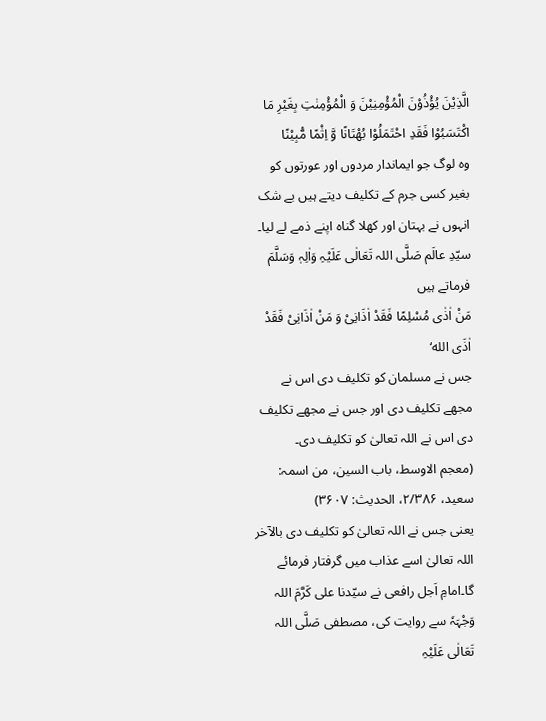الَّذِیْنَ یُؤْذُوْنَ الْمُؤْمِنِیْنَ وَ الْمُؤْمِنٰتِ بِغَیْرِ مَا اكْتَسَبُوْا فَقَدِ احْتَمَلُوْا بُهْتَانًا وَّ اِثْمًا مُّبِیْنًا
وہ لوگ جو ایماندار مردوں اور عورتوں کو بغیر کسی جرم کے تکلیف دیتے ہیں بے شک انہوں نے بہتان اور کھلا گناہ اپنے ذمے لے لیا۔
سیّدِ عالَم صَلَّی اللہ تَعَالٰی عَلَیْہِ وَاٰلِہٖ وَسَلَّمَ فرماتے ہیں
مَنْ اٰذٰی مُسْلِمًا فَقَدْ اٰذَانِیْ وَ مَنْ اٰذَانِیْ فَقَدْ اٰذَی الله‘
جس نے مسلمان کو تکلیف دی اس نے مجھے تکلیف دی اور جس نے مجھے تکلیف دی اس نے اللہ تعالیٰ کو تکلیف دی۔
(معجم الاوسط، باب السین، من اسمہ: سعید، ۲/۳۸۶، الحدیث: ۳۶۰۷)
یعنی جس نے اللہ تعالیٰ کو تکلیف دی بالآخر اللہ تعالیٰ اسے عذاب میں گرفتار فرمائے گا۔امامِ اَجل رافعی نے سیّدنا علی کَرَّمَ اللہ وَجْہَہٗ سے روایت کی، مصطفی صَلَّی اللہ تَعَالٰی عَلَیْہِ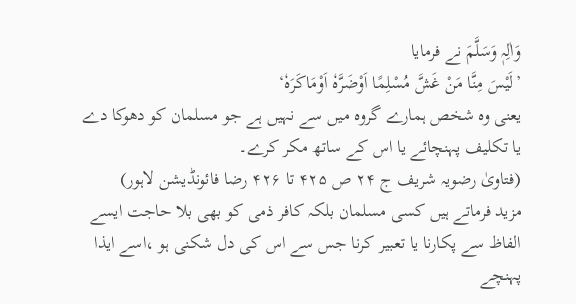وَاٰلِہٖ وَسَلَّمَ نے فرمایا
’لَیْسَ مِنَّا مَنْ غَشَّ مُسْلِمًا اَوْضَرَّہٗ اَوْمَاکَرَہٗ‘
یعنی وہ شخص ہمارے گروہ میں سے نہیں ہے جو مسلمان کو دھوکا دے یا تکلیف پہنچائے یا اس کے ساتھ مکر کرے۔
(فتاویٰ رضویہ شریف ج ۲۴ ص ۴۲۵ تا ۴۲۶ رضا فائونڈیشن لاہور)
مزید فرماتے ہیں کسی مسلمان بلکہ کافر ذمی کو بھی بلا حاجت ایسے الفاظ سے پکارنا یا تعبیر کرنا جس سے اس کی دل شکنی ہو ،اسے ایذا پہنچے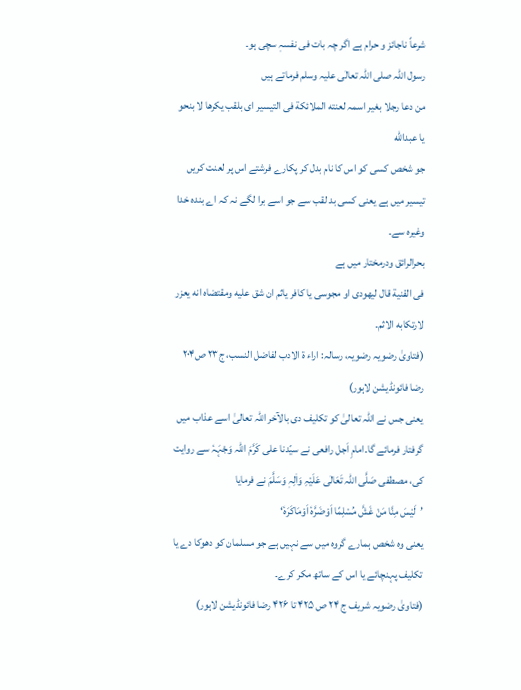شرعاً ناجائز و حرام ہے اگر چہ بات فی نفسہٖ سچی ہو۔
رسول اللہ صلی اللہ تعالٰی علیہ وسلم فرماتے ہیں
من دعا رجلا بغیر اسمہ لعنته الملائکة فی التیسیر ای بلقب یکرھا لا بنحو یا عبدالله
جو شخص کسی کو اس کا نام بدل کر پکارے فرشتے اس پر لعنت کریں تیسیر میں ہے یعنی کسی بد لقب سے جو اسے برا لگے نہ کہ اے بندہ خدا وغیرہ سے۔
بحرالرائق ودرمختار میں ہے
فی القنیة قال لیھودی او مجوسی یا کافر یاثم ان شق علیه ومقتضاہ انه یعزر لارتکابه الاثم۔
(فتاویٰ رضویہ رضویہ، رسالہ: اراء ۃ الادب لفاضل النسب، ج۲۳ ص۲۰۴ رضا فائونڈیشن لاہور)
یعنی جس نے اللہ تعالیٰ کو تکلیف دی بالآخر اللہ تعالیٰ اسے عذاب میں گرفتار فرمائے گا۔امامِ اَجل رافعی نے سیّدنا علی کَرَّمَ اللہ وَجْہَہٗ سے روایت کی، مصطفی صَلَّی اللہ تَعَالٰی عَلَیْہِ وَاٰلِہٖ وَسَلَّمَ نے فرمایا
’لَیْسَ مِنَّا مَنْ غَشَّ مُسْلِمًا اَوْضَرَّہٗ اَوْمَاکَرَہٗ‘
یعنی وہ شخص ہمارے گروہ میں سے نہیں ہے جو مسلمان کو دھوکا دے یا تکلیف پہنچائے یا اس کے ساتھ مکر کرے۔
(فتاویٰ رضویہ شریف ج ۲۴ ص ۴۲۵ تا ۴۲۶ رضا فائونڈیشن لاہور)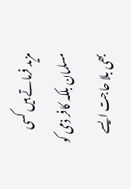مزید فرماتے ہیں کسی مسلمان بلکہ کافر ذمی کو بھی بلا حاجت ایسے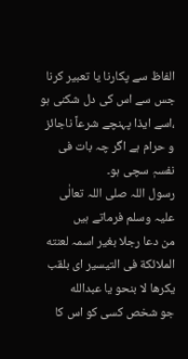الفاظ سے پکارنا یا تعبیر کرنا جس سے اس کی دل شکنی ہو ،اسے ایذا پہنچے شرعاً ناجائز و حرام ہے اگر چہ بات فی نفسہٖ سچی ہو۔
رسول اللہ صلی اللہ تعالٰی علیہ وسلم فرماتے ہیں
من دعا رجلا بغیر اسمہ لعنته الملائکة فی التیسیر ای بلقب یکرھا لا بنحو یا عبدالله
جو شخص کسی کو اس کا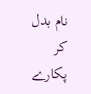نام بدل کر پکارے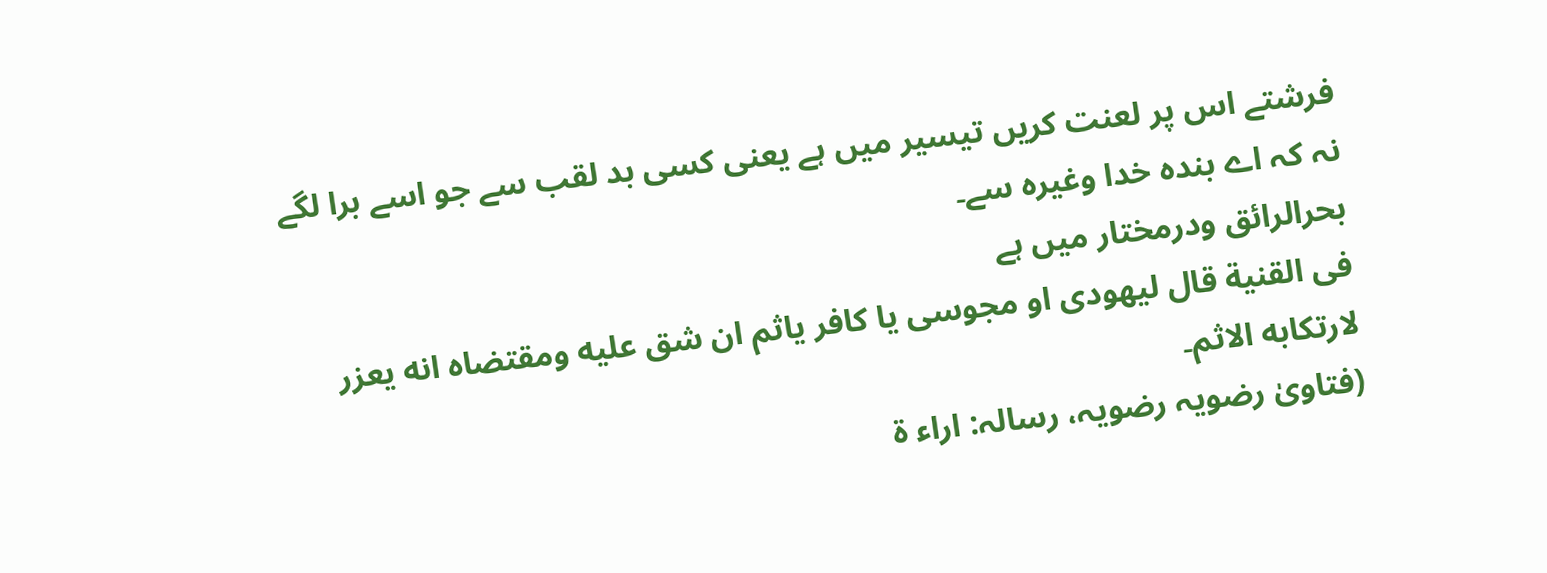فرشتے اس پر لعنت کریں تیسیر میں ہے یعنی کسی بد لقب سے جو اسے برا لگے نہ کہ اے بندہ خدا وغیرہ سے۔
بحرالرائق ودرمختار میں ہے
فی القنیة قال لیھودی او مجوسی یا کافر یاثم ان شق علیه ومقتضاہ انه یعزر لارتکابه الاثم۔
(فتاویٰ رضویہ رضویہ، رسالہ: اراء ۃ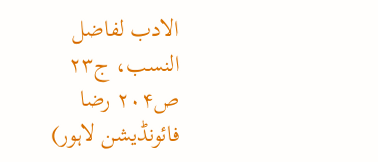الادب لفاضل النسب، ج۲۳ ص۲۰۴ رضا فائونڈیشن لاہور)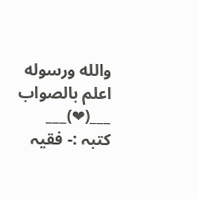والله ورسوله اعلم بالصواب
___(❤)___
کتبہ :- فقیہ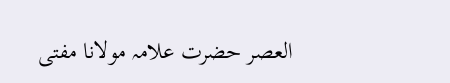العصر حضرت علامہ مولانا مفتی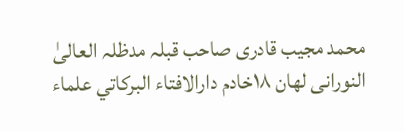محمد مجيب قادری صاحب قبلہ مدظلہ العالیٰ النورانی لهان ١٨خادم دارالافتاء البركاتي علماء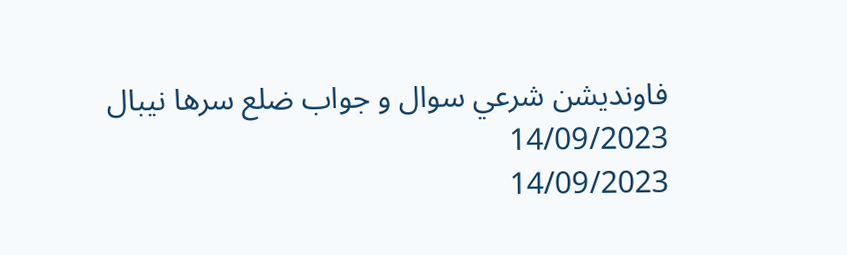فاونديشن شرعي سوال و جواب ضلع سرها نيبال
14/09/2023
14/09/2023